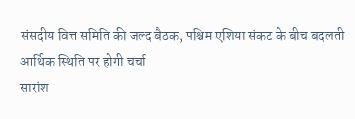संसदीय वित्त समिति की जल्द बैठक, पश्चिम एशिया संकट के बीच बदलती आर्थिक स्थिति पर होगी चर्चा
सारांश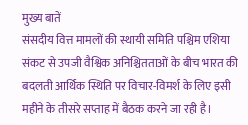मुख्य बातें
संसदीय वित्त मामलों की स्थायी समिति पश्चिम एशिया संकट से उपजी वैश्विक अनिश्चितताओं के बीच भारत की बदलती आर्थिक स्थिति पर विचार-विमर्श के लिए इसी महीने के तीसरे सप्ताह में बैठक करने जा रही है।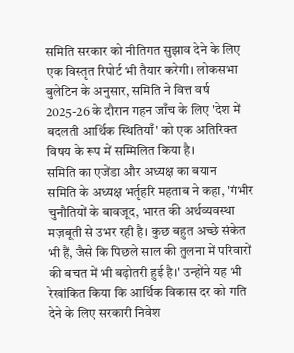समिति सरकार को नीतिगत सुझाव देने के लिए एक विस्तृत रिपोर्ट भी तैयार करेगी। लोकसभा बुलेटिन के अनुसार, समिति ने वित्त वर्ष 2025-26 के दौरान गहन जाँच के लिए 'देश में बदलती आर्थिक स्थितियाँ' को एक अतिरिक्त विषय के रूप में सम्मिलित किया है।
समिति का एजेंडा और अध्यक्ष का बयान
समिति के अध्यक्ष भर्तृहरि महताब ने कहा, 'गंभीर चुनौतियों के बावजूद, भारत की अर्थव्यवस्था मज़बूती से उभर रही है। कुछ बहुत अच्छे संकेत भी हैं, जैसे कि पिछले साल की तुलना में परिवारों की बचत में भी बढ़ोतरी हुई है।' उन्होंने यह भी रेखांकित किया कि आर्थिक विकास दर को गति देने के लिए सरकारी निवेश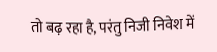तो बढ़ रहा है, परंतु निजी निवेश में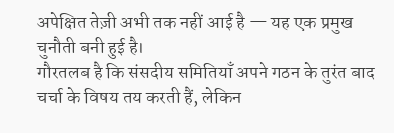अपेक्षित तेज़ी अभी तक नहीं आई है — यह एक प्रमुख चुनौती बनी हुई है।
गौरतलब है कि संसदीय समितियाँ अपने गठन के तुरंत बाद चर्चा के विषय तय करती हैं, लेकिन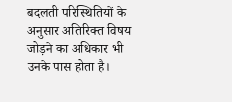बदलती परिस्थितियों के अनुसार अतिरिक्त विषय जोड़ने का अधिकार भी उनके पास होता है।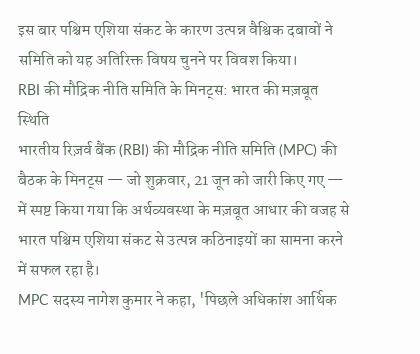इस बार पश्चिम एशिया संकट के कारण उत्पन्न वैश्विक दबावों ने समिति को यह अतिरिक्त विषय चुनने पर विवश किया।
RBI की मौद्रिक नीति समिति के मिनट्स: भारत की मज़बूत स्थिति
भारतीय रिज़र्व बैंक (RBI) की मौद्रिक नीति समिति (MPC) की बैठक के मिनट्स — जो शुक्रवार, 21 जून को जारी किए गए — में स्पष्ट किया गया कि अर्थव्यवस्था के मज़बूत आधार की वजह से भारत पश्चिम एशिया संकट से उत्पन्न कठिनाइयों का सामना करने में सफल रहा है।
MPC सदस्य नागेश कुमार ने कहा, 'पिछले अधिकांश आर्थिक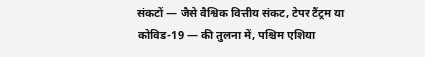संकटों — जैसे वैश्विक वित्तीय संकट, टेपर टैंट्रम या कोविड-19 — की तुलना में, पश्चिम एशिया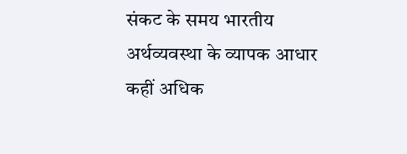संकट के समय भारतीय अर्थव्यवस्था के व्यापक आधार कहीं अधिक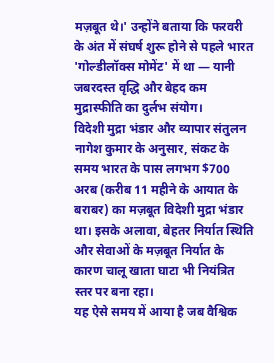मज़बूत थे।' उन्होंने बताया कि फरवरी के अंत में संघर्ष शुरू होने से पहले भारत 'गोल्डीलॉक्स मोमेंट' में था — यानी जबरदस्त वृद्धि और बेहद कम मुद्रास्फीति का दुर्लभ संयोग।
विदेशी मुद्रा भंडार और व्यापार संतुलन
नागेश कुमार के अनुसार, संकट के समय भारत के पास लगभग $700 अरब (करीब 11 महीने के आयात के बराबर) का मज़बूत विदेशी मुद्रा भंडार था। इसके अलावा, बेहतर निर्यात स्थिति और सेवाओं के मज़बूत निर्यात के कारण चालू खाता घाटा भी नियंत्रित स्तर पर बना रहा।
यह ऐसे समय में आया है जब वैश्विक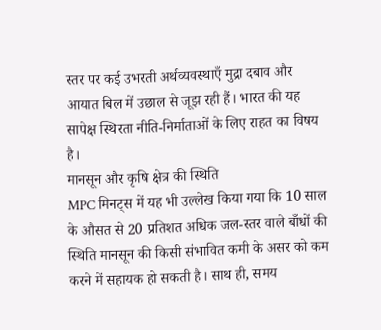स्तर पर कई उभरती अर्थव्यवस्थाएँ मुद्रा दबाव और आयात बिल में उछाल से जूझ रही हैं। भारत की यह सापेक्ष स्थिरता नीति-निर्माताओं के लिए राहत का विषय है।
मानसून और कृषि क्षेत्र की स्थिति
MPC मिनट्स में यह भी उल्लेख किया गया कि 10 साल के औसत से 20 प्रतिशत अधिक जल-स्तर वाले बाँधों की स्थिति मानसून की किसी संभावित कमी के असर को कम करने में सहायक हो सकती है। साथ ही, समय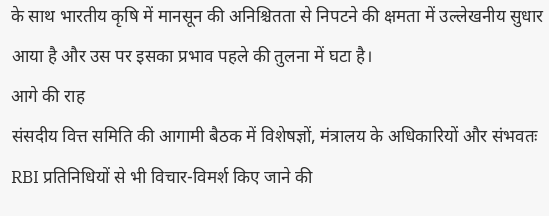के साथ भारतीय कृषि में मानसून की अनिश्चितता से निपटने की क्षमता में उल्लेखनीय सुधार आया है और उस पर इसका प्रभाव पहले की तुलना में घटा है।
आगे की राह
संसदीय वित्त समिति की आगामी बैठक में विशेषज्ञों, मंत्रालय के अधिकारियों और संभवतः RBI प्रतिनिधियों से भी विचार-विमर्श किए जाने की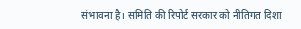संभावना है। समिति की रिपोर्ट सरकार को नीतिगत दिशा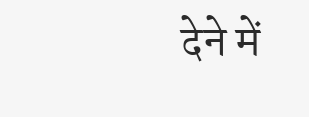देने में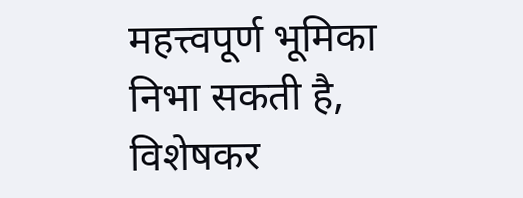महत्त्वपूर्ण भूमिका निभा सकती है, विशेषकर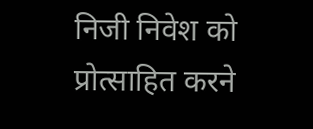निजी निवेश को प्रोत्साहित करने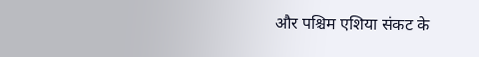और पश्चिम एशिया संकट के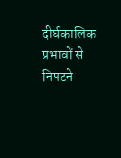दीर्घकालिक प्रभावों से निपटने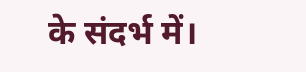के संदर्भ में।